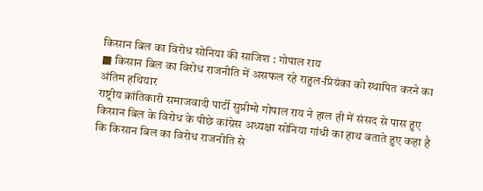किसान बिल का विरोध सोनिया की साजिश : गोपाल राय
■ किसान बिल का विरोध राजनीति में असफल रहे राहुल-प्रियंका को स्थापित करने का अंतिम हथियार
राष्ट्रीय क्रांतिकारी समाजवादी पार्टी सुप्रीमो गोपाल राय ने हाल ही में संसद से पास हुए किसान बिल के विरोध के पीछे कांग्रेस अध्यक्षा सोनिया गांधी का हाथ बताते हुए कहा है कि किसान बिल का विरोध राजनीति से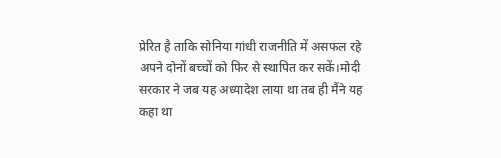प्रेरित है ताकि सोनिया गांधी राजनीति में असफल रहे अपने दोनों बच्चों को फिर से स्थापित कर सकें।मोदी सरकार ने जब यह अध्यादेश लाया था तब ही मैंने यह कहा था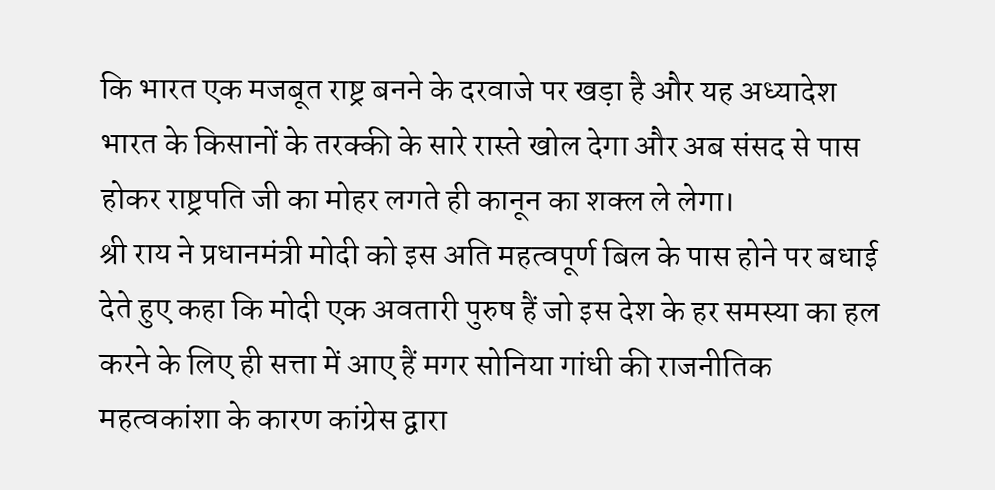कि भारत एक मजबूत राष्ट्र बनने के दरवाजे पर खड़ा है और यह अध्यादेश भारत के किसानों के तरक्की के सारे रास्ते खोल देगा और अब संसद से पास होकर राष्ट्रपति जी का मोहर लगते ही कानून का शक्ल ले लेगा।
श्री राय ने प्रधानमंत्री मोदी को इस अति महत्वपूर्ण बिल के पास होने पर बधाई देते हुए कहा कि मोदी एक अवतारी पुरुष हैं जो इस देश के हर समस्या का हल करने के लिए ही सत्ता में आए हैं मगर सोनिया गांधी की राजनीतिक महत्वकांशा के कारण कांग्रेस द्वारा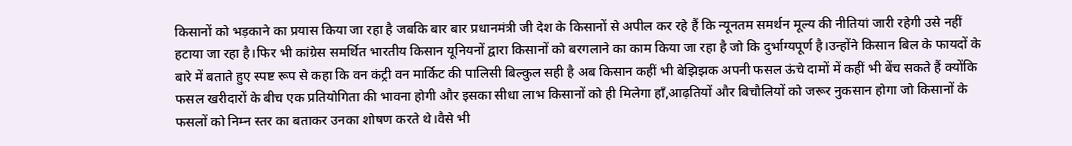किसानों को भड़काने का प्रयास किया जा रहा है जबकि बार बार प्रधानमंत्री जी देश के किसानों से अपील कर रहे हैं कि न्यूनतम समर्थन मूल्य की नीतियां जारी रहेगी उसे नहीं हटाया जा रहा है।फिर भी कांग्रेस समर्थित भारतीय किसान यूनियनों द्वारा किसानों को बरगलाने का काम किया जा रहा है जो कि दुर्भाग्यपूर्ण है।उन्होंने किसान बिल के फायदों के बारे में बताते हुए स्पष्ट रूप से कहा कि वन कंट्री वन मार्किट की पालिसी बिल्कुल सही है अब किसान कहीं भी बेझिझक अपनी फसल ऊंचे दामों में कहीं भी बेंच सकते हैं क्योंकि फसल खरीदारों के बीच एक प्रतियोगिता की भावना होगी और इसका सीधा लाभ किसानों को ही मिलेगा हाँ,आढ़तियों और बिचौलियों को जरूर नुकसान होगा जो किसानों के फसलों को निम्न स्तर का बताकर उनका शोषण करते थे।वैसे भी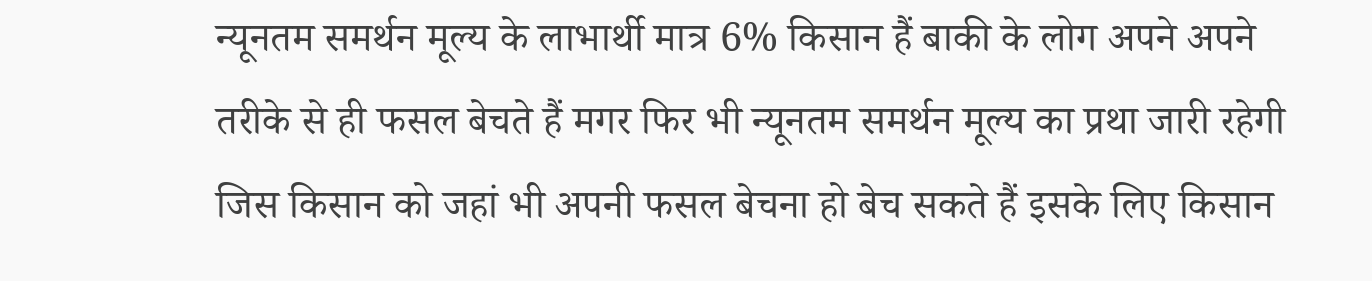न्यूनतम समर्थन मूल्य के लाभार्थी मात्र 6% किसान हैं बाकी के लोग अपने अपने तरीके से ही फसल बेचते हैं मगर फिर भी न्यूनतम समर्थन मूल्य का प्रथा जारी रहेगी जिस किसान को जहां भी अपनी फसल बेचना हो बेच सकते हैं इसके लिए किसान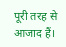पूरी तरह से आजाद हैं।